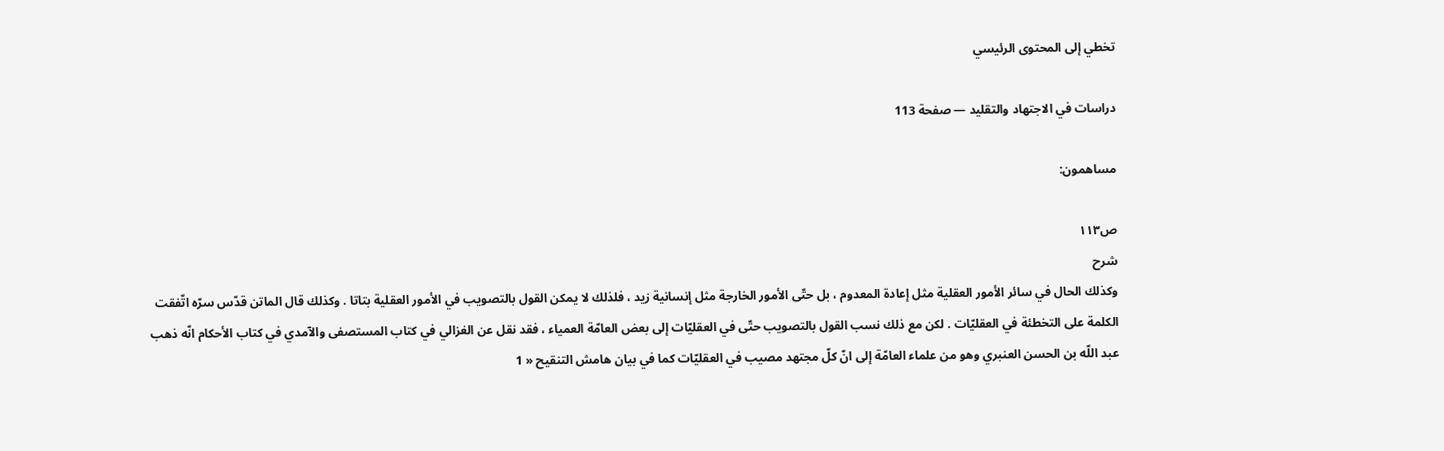تخطي إلى المحتوى الرئيسي

دراسات في الاجتهاد والتقليد — صفحة 113

مساهمون:

ص١١٣
شرح
وكذلك الحال في سائر الأمور العقلية مثل إعادة المعدوم ، بل حتّى الأمور الخارجة مثل إنسانية زيد ، فلذلك لا يمكن القول بالتصويب في الأمور العقلية بتاتا . وكذلك قال الماتن قدّس سرّه اتّفقت الكلمة على التخطئة في العقليّات . لكن مع ذلك نسب القول بالتصويب حتّى في العقليّات إلى بعض العامّة العمياء ، فقد نقل عن الغزالي في كتاب المستصفى والآمدي في كتاب الأحكام انّه ذهب عبد اللّه بن الحسن العنبري وهو من علماء العامّة إلى انّ كلّ مجتهد مصيب في العقليّات كما في بيان هامش التنقيح « 1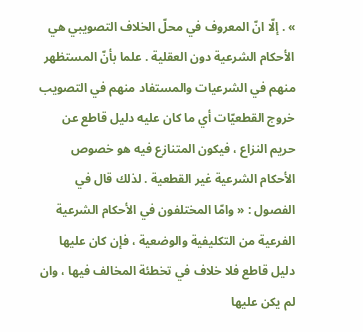» . إلّا انّ المعروف في محلّ الخلاف التصويبي هي الأحكام الشرعية دون العقلية . علما بأنّ المستظهر منهم في الشرعيات والمستفاد منهم في التصويب خروج القطعيّات أي ما كان عليه دليل قاطع عن حريم النزاع ، فيكون المتنازع فيه هو خصوص الأحكام الشرعية غير القطعية . لذلك قال في الفصول : « وامّا المختلفون في الأحكام الشرعية الفرعية من التكليفية والوضعية ، فإن كان عليها دليل قاطع فلا خلاف في تخطئة المخالف فيها ، وان لم يكن عليها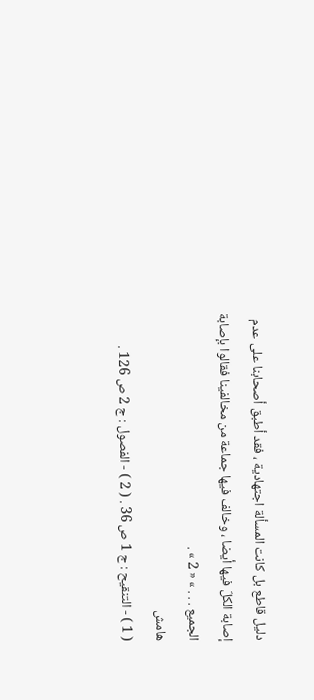دليل قاطع بل كانت المسألة اجتهادية ، فقد أطبق أصحابنا على عدم إصابة الكلّ فيها أيضا ، وخالف فيها جماعة من مخالفينا فقالوا بإصابة الجميع . . . » « 2 » .
هامش
( 1 ) - التنقيح : ج 1 ص 36 . ( 2 ) - الفصول : ج 2 ص 126 .